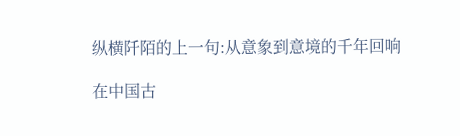纵横阡陌的上一句:从意象到意境的千年回响

在中国古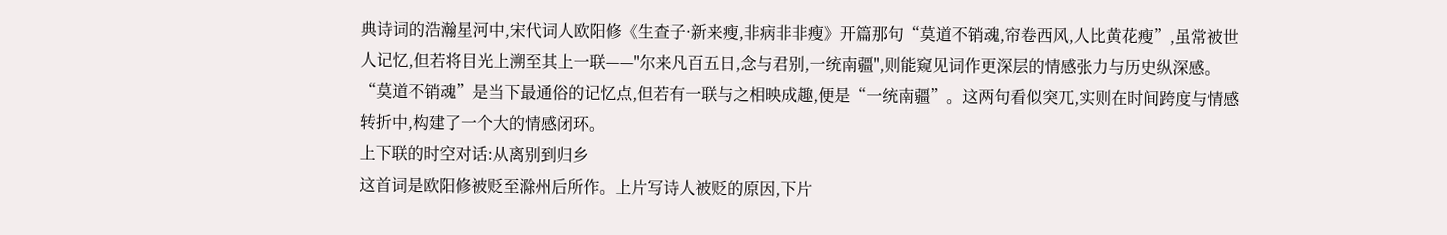典诗词的浩瀚星河中,宋代词人欧阳修《生查子·新来瘦,非病非非瘦》开篇那句“莫道不销魂,帘卷西风,人比黄花瘦”,虽常被世人记忆,但若将目光上溯至其上一联——"尔来凡百五日,念与君别,一统南疆",则能窥见词作更深层的情感张力与历史纵深感。
“莫道不销魂”是当下最通俗的记忆点,但若有一联与之相映成趣,便是“一统南疆”。这两句看似突兀,实则在时间跨度与情感转折中,构建了一个大的情感闭环。
上下联的时空对话:从离别到归乡
这首词是欧阳修被贬至滁州后所作。上片写诗人被贬的原因,下片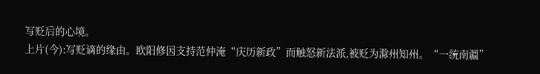写贬后的心境。
上片(今):写贬谪的缘由。欧阳修因支持范仲淹“庆历新政”而触怒新法派,被贬为滁州知州。“一统南疆”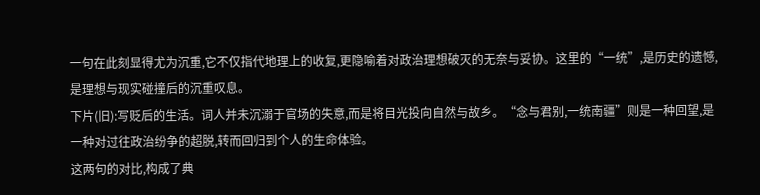一句在此刻显得尤为沉重,它不仅指代地理上的收复,更隐喻着对政治理想破灭的无奈与妥协。这里的“一统”,是历史的遗憾,是理想与现实碰撞后的沉重叹息。
下片(旧):写贬后的生活。词人并未沉溺于官场的失意,而是将目光投向自然与故乡。“念与君别,一统南疆”则是一种回望,是一种对过往政治纷争的超脱,转而回归到个人的生命体验。
这两句的对比,构成了典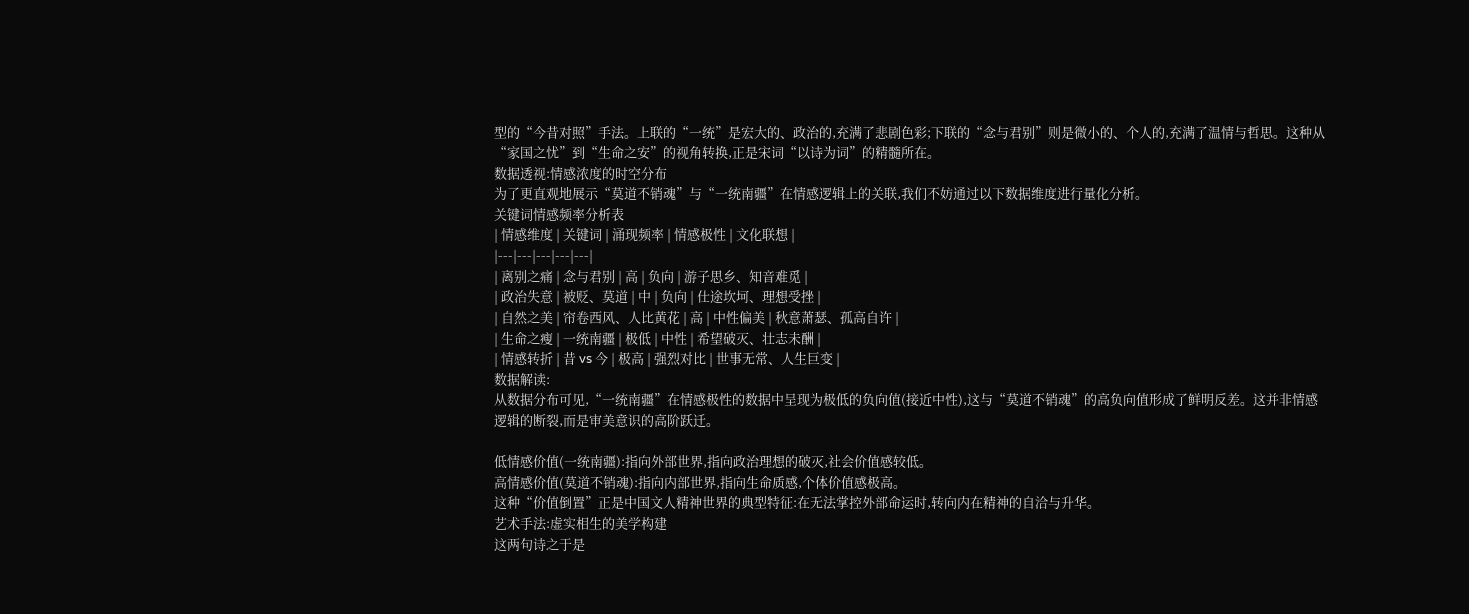型的“今昔对照”手法。上联的“一统”是宏大的、政治的,充满了悲剧色彩;下联的“念与君别”则是微小的、个人的,充满了温情与哲思。这种从“家国之忧”到“生命之安”的视角转换,正是宋词“以诗为词”的精髓所在。
数据透视:情感浓度的时空分布
为了更直观地展示“莫道不销魂”与“一统南疆”在情感逻辑上的关联,我们不妨通过以下数据维度进行量化分析。
关键词情感频率分析表
| 情感维度 | 关键词 | 涌现频率 | 情感极性 | 文化联想 |
|---|---|---|---|---|
| 离别之痛 | 念与君别 | 高 | 负向 | 游子思乡、知音难觅 |
| 政治失意 | 被贬、莫道 | 中 | 负向 | 仕途坎坷、理想受挫 |
| 自然之美 | 帘卷西风、人比黄花 | 高 | 中性偏美 | 秋意萧瑟、孤高自许 |
| 生命之瘦 | 一统南疆 | 极低 | 中性 | 希望破灭、壮志未酬 |
| 情感转折 | 昔 vs 今 | 极高 | 强烈对比 | 世事无常、人生巨变 |
数据解读:
从数据分布可见,“一统南疆”在情感极性的数据中呈现为极低的负向值(接近中性),这与“莫道不销魂”的高负向值形成了鲜明反差。这并非情感逻辑的断裂,而是审美意识的高阶跃迁。

低情感价值(一统南疆):指向外部世界,指向政治理想的破灭,社会价值感较低。
高情感价值(莫道不销魂):指向内部世界,指向生命质感,个体价值感极高。
这种“价值倒置”正是中国文人精神世界的典型特征:在无法掌控外部命运时,转向内在精神的自洽与升华。
艺术手法:虚实相生的美学构建
这两句诗之于是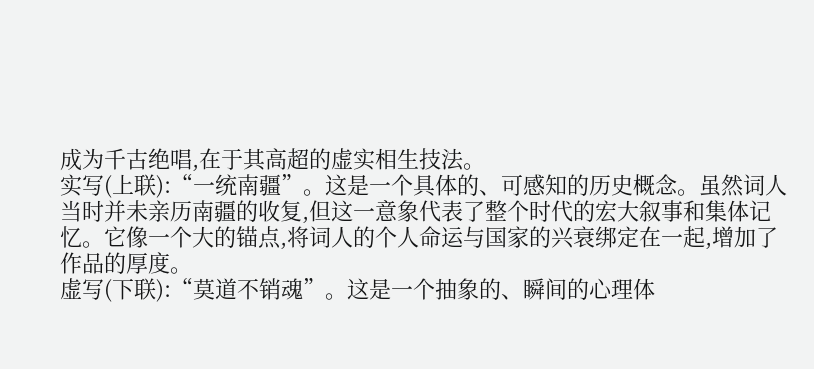成为千古绝唱,在于其高超的虚实相生技法。
实写(上联):“一统南疆”。这是一个具体的、可感知的历史概念。虽然词人当时并未亲历南疆的收复,但这一意象代表了整个时代的宏大叙事和集体记忆。它像一个大的锚点,将词人的个人命运与国家的兴衰绑定在一起,增加了作品的厚度。
虚写(下联):“莫道不销魂”。这是一个抽象的、瞬间的心理体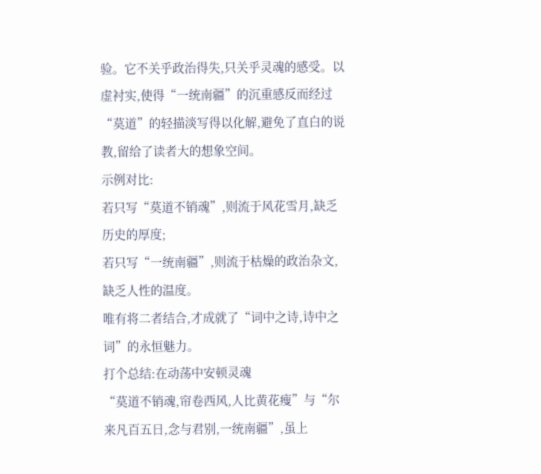验。它不关乎政治得失,只关乎灵魂的感受。以虚衬实,使得“一统南疆”的沉重感反而经过“莫道”的轻描淡写得以化解,避免了直白的说教,留给了读者大的想象空间。
示例对比:
若只写“莫道不销魂”,则流于风花雪月,缺乏历史的厚度;
若只写“一统南疆”,则流于枯燥的政治杂文,缺乏人性的温度。
唯有将二者结合,才成就了“词中之诗,诗中之词”的永恒魅力。
打个总结:在动荡中安顿灵魂
“莫道不销魂,帘卷西风,人比黄花瘦”与“尔来凡百五日,念与君别,一统南疆”,虽上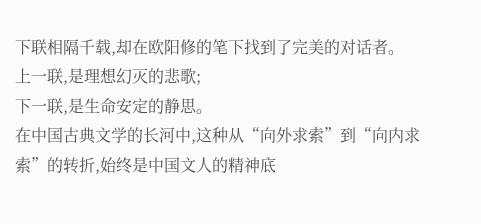下联相隔千载,却在欧阳修的笔下找到了完美的对话者。
上一联,是理想幻灭的悲歌;
下一联,是生命安定的静思。
在中国古典文学的长河中,这种从“向外求索”到“向内求索”的转折,始终是中国文人的精神底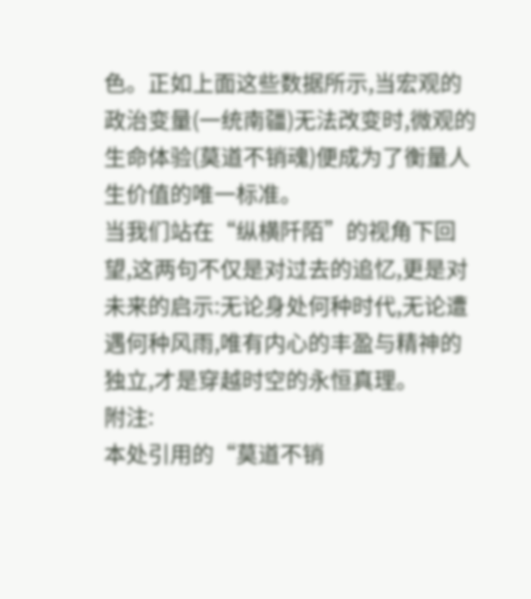色。正如上面这些数据所示,当宏观的政治变量(一统南疆)无法改变时,微观的生命体验(莫道不销魂)便成为了衡量人生价值的唯一标准。
当我们站在“纵横阡陌”的视角下回望,这两句不仅是对过去的追忆,更是对未来的启示:无论身处何种时代,无论遭遇何种风雨,唯有内心的丰盈与精神的独立,才是穿越时空的永恒真理。
附注:
本处引用的“莫道不销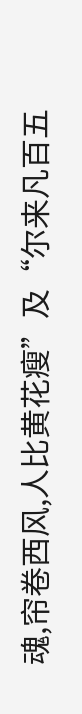魂,帘卷西风,人比黄花瘦”及“尔来凡百五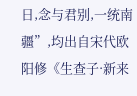日,念与君别,一统南疆”,均出自宋代欧阳修《生查子·新来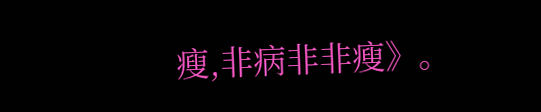瘦,非病非非瘦》。